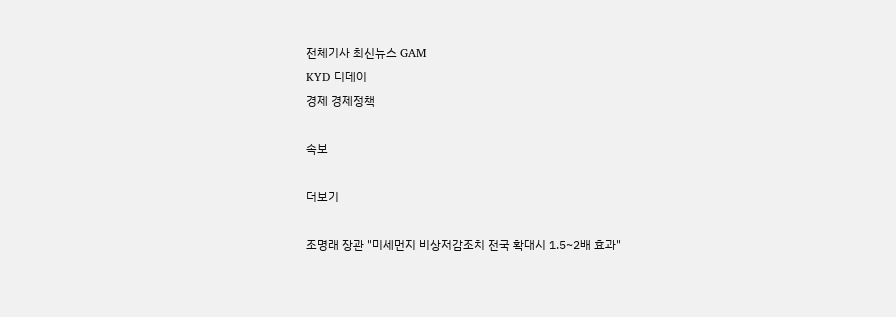전체기사 최신뉴스 GAM
KYD 디데이
경제 경제정책

속보

더보기

조명래 장관 "미세먼지 비상저감조치 전국 확대시 1.5~2배 효과"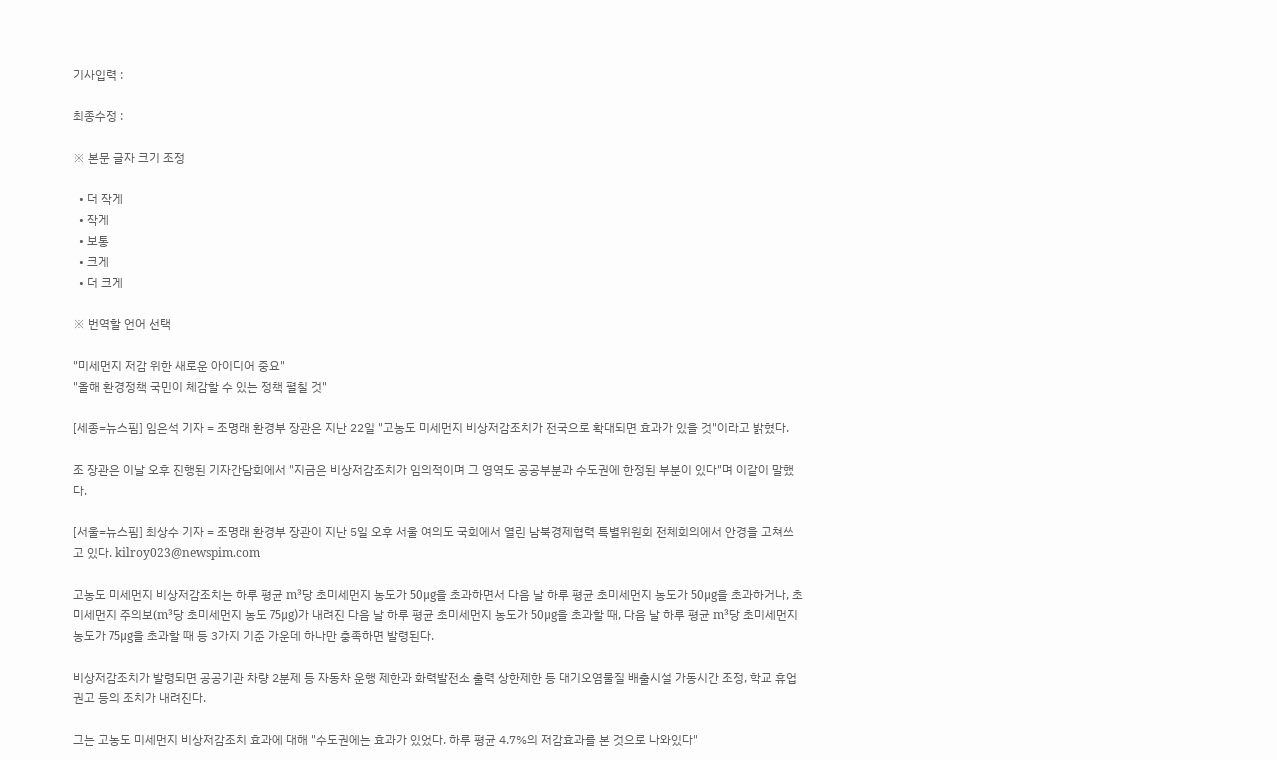기사입력 :

최종수정 :

※ 본문 글자 크기 조정

  • 더 작게
  • 작게
  • 보통
  • 크게
  • 더 크게

※ 번역할 언어 선택

"미세먼지 저감 위한 새로운 아이디어 중요"
"올해 환경정책 국민이 체감할 수 있는 정책 펼칠 것"

[세종=뉴스핌] 임은석 기자 = 조명래 환경부 장관은 지난 22일 "고농도 미세먼지 비상저감조치가 전국으로 확대되면 효과가 있을 것"이라고 밝혔다.

조 장관은 이날 오후 진행된 기자간담회에서 "지금은 비상저감조치가 임의적이며 그 영역도 공공부분과 수도권에 한정된 부분이 있다"며 이같이 말했다.

[서울=뉴스핌] 최상수 기자 = 조명래 환경부 장관이 지난 5일 오후 서울 여의도 국회에서 열린 남북경제협력 특별위원회 전체회의에서 안경을 고쳐쓰고 있다. kilroy023@newspim.com

고농도 미세먼지 비상저감조치는 하루 평균 m³당 초미세먼지 농도가 50μg을 초과하면서 다음 날 하루 평균 초미세먼지 농도가 50μg을 초과하거나, 초미세먼지 주의보(m³당 초미세먼지 농도 75μg)가 내려진 다음 날 하루 평균 초미세먼지 농도가 50μg을 초과할 때, 다음 날 하루 평균 m³당 초미세먼지 농도가 75μg을 초과할 때 등 3가지 기준 가운데 하나만 충족하면 발령된다.

비상저감조치가 발령되면 공공기관 차량 2분제 등 자동차 운행 제한과 화력발전소 출력 상한제한 등 대기오염물질 배출시설 가동시간 조정, 학교 휴업 권고 등의 조치가 내려진다.

그는 고농도 미세먼지 비상저감조치 효과에 대해 "수도권에는 효과가 있었다. 하루 평균 4.7%의 저감효과를 본 것으로 나와있다"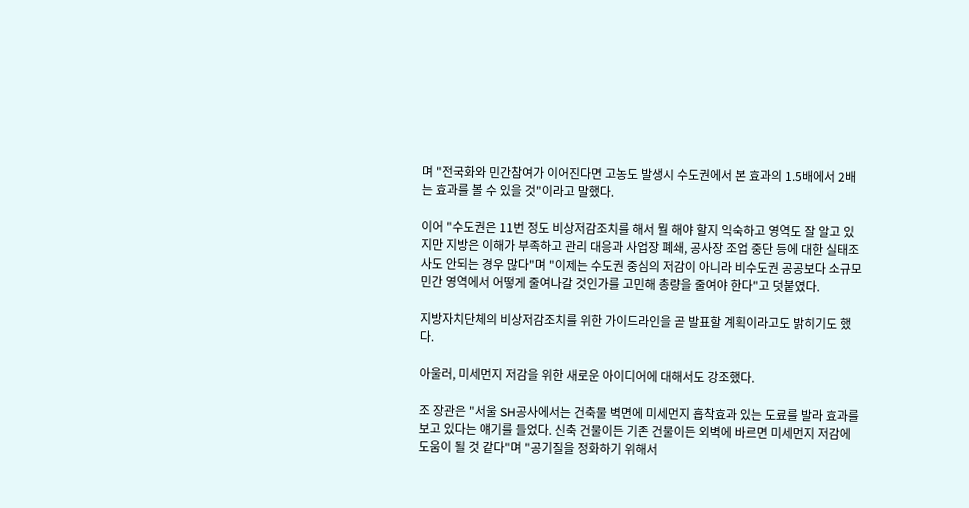며 "전국화와 민간참여가 이어진다면 고농도 발생시 수도권에서 본 효과의 1.5배에서 2배는 효과를 볼 수 있을 것"이라고 말했다.

이어 "수도권은 11번 정도 비상저감조치를 해서 뭘 해야 할지 익숙하고 영역도 잘 알고 있지만 지방은 이해가 부족하고 관리 대응과 사업장 폐쇄, 공사장 조업 중단 등에 대한 실태조사도 안되는 경우 많다"며 "이제는 수도권 중심의 저감이 아니라 비수도권 공공보다 소규모 민간 영역에서 어떻게 줄여나갈 것인가를 고민해 총량을 줄여야 한다"고 덧붙였다.

지방자치단체의 비상저감조치를 위한 가이드라인을 곧 발표할 계획이라고도 밝히기도 했다.

아울러, 미세먼지 저감을 위한 새로운 아이디어에 대해서도 강조했다.

조 장관은 "서울 SH공사에서는 건축물 벽면에 미세먼지 흡착효과 있는 도료를 발라 효과를 보고 있다는 얘기를 들었다. 신축 건물이든 기존 건물이든 외벽에 바르면 미세먼지 저감에 도움이 될 것 같다"며 "공기질을 정화하기 위해서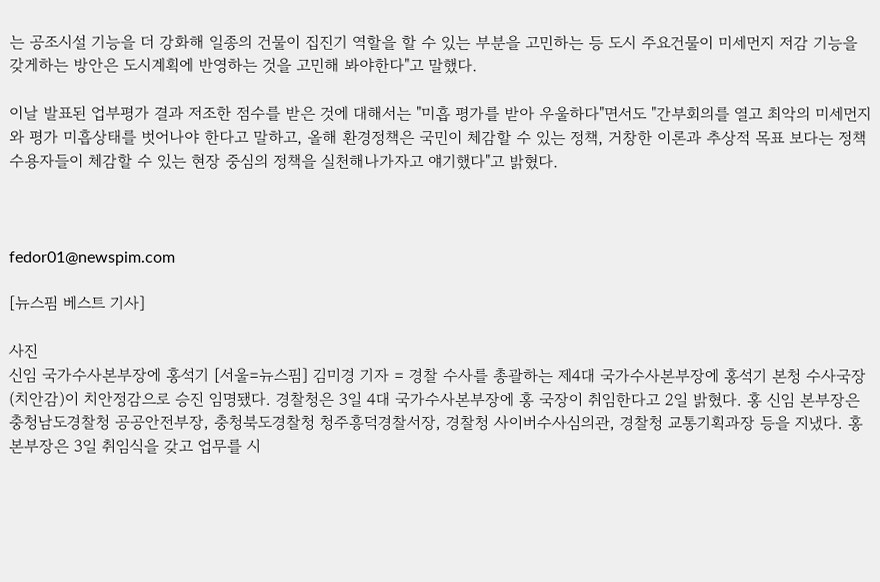는 공조시설 기능을 더 강화해 일종의 건물이 집진기 역할을 할 수 있는 부분을 고민하는 등 도시 주요건물이 미세먼지 저감 기능을 갖게하는 방안은 도시계획에 반영하는 것을 고민해 봐야한다"고 말했다.

이날 발표된 업부평가 결과 저조한 점수를 받은 것에 대해서는 "미흡 평가를 받아 우울하다"면서도 "간부회의를 열고 최악의 미세먼지와 평가 미흡상태를 벗어나야 한다고 말하고, 올해 환경정책은 국민이 체감할 수 있는 정책, 거창한 이론과 추상적 목표 보다는 정책 수용자들이 체감할 수 있는 현장 중심의 정책을 실천해나가자고 얘기했다"고 밝혔다.



fedor01@newspim.com

[뉴스핌 베스트 기사]

사진
신임 국가수사본부장에 홍석기 [서울=뉴스핌] 김미경 기자 = 경찰 수사를 총괄하는 제4대 국가수사본부장에 홍석기 본청 수사국장(치안감)이 치안정감으로 승진 임명됐다. 경찰청은 3일 4대 국가수사본부장에 홍 국장이 취임한다고 2일 밝혔다. 홍 신임 본부장은 충청남도경찰청 공공안전부장, 충청북도경찰청 청주흥덕경찰서장, 경찰청 사이버수사심의관, 경찰청 교통기획과장 등을 지냈다. 홍 본부장은 3일 취임식을 갖고 업무를 시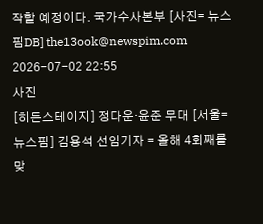작할 예정이다. 국가수사본부 [사진= 뉴스핌DB] the13ook@newspim.com 2026-07-02 22:55
사진
[히든스테이지] 정다운·윤준 무대 [서울=뉴스핌] 김용석 선임기자 = 올해 4회째를 맞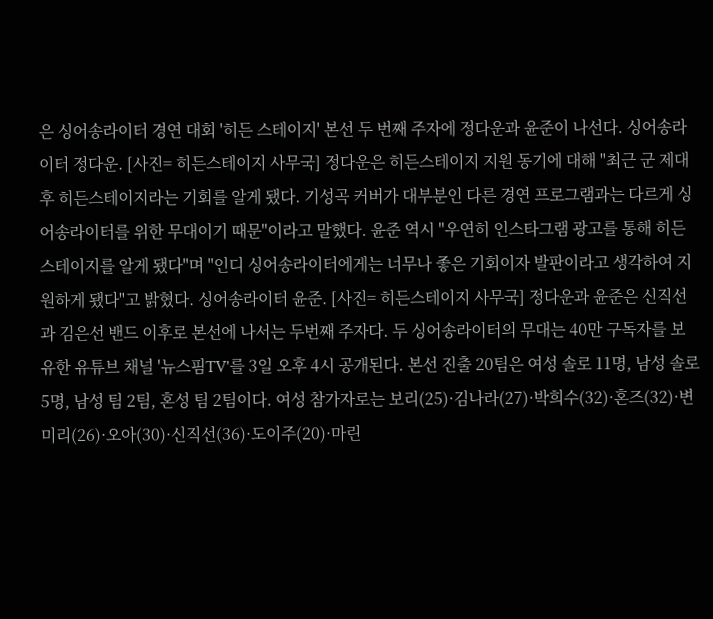은 싱어송라이터 경연 대회 '히든 스테이지' 본선 두 번째 주자에 정다운과 윤준이 나선다. 싱어송라이터 정다운. [사진= 히든스테이지 사무국] 정다운은 히든스테이지 지원 동기에 대해 "최근 군 제대 후 히든스테이지라는 기회를 알게 됐다. 기성곡 커버가 대부분인 다른 경연 프로그램과는 다르게 싱어송라이터를 위한 무대이기 때문"이라고 말했다. 윤준 역시 "우연히 인스타그램 광고를 통해 히든스테이지를 알게 됐다"며 "인디 싱어송라이터에게는 너무나 좋은 기회이자 발판이라고 생각하여 지원하게 됐다"고 밝혔다. 싱어송라이터 윤준. [사진= 히든스테이지 사무국] 정다운과 윤준은 신직선과 김은선 밴드 이후로 본선에 나서는 두번째 주자다. 두 싱어송라이터의 무대는 40만 구독자를 보유한 유튜브 채널 '뉴스핌TV'를 3일 오후 4시 공개된다. 본선 진출 20팀은 여성 솔로 11명, 남성 솔로 5명, 남성 팀 2팀, 혼성 팀 2팀이다. 여성 참가자로는 보리(25)·김나라(27)·박희수(32)·혼즈(32)·변미리(26)·오아(30)·신직선(36)·도이주(20)·마린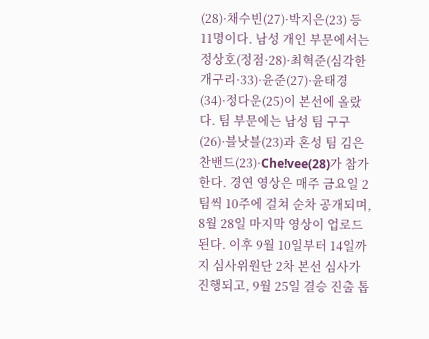(28)·채수빈(27)·박지은(23) 등 11명이다. 남성 개인 부문에서는 정상호(정점·28)·최혁준(심각한 개구리·33)·윤준(27)·윤태경(34)·정다운(25)이 본선에 올랐다. 팀 부문에는 남성 팀 구구(26)·블낫블(23)과 혼성 팀 김은찬밴드(23)·Che!vee(28)가 참가한다. 경연 영상은 매주 금요일 2팀씩 10주에 걸쳐 순차 공개되며, 8월 28일 마지막 영상이 업로드된다. 이후 9월 10일부터 14일까지 심사위원단 2차 본선 심사가 진행되고, 9월 25일 결승 진출 톱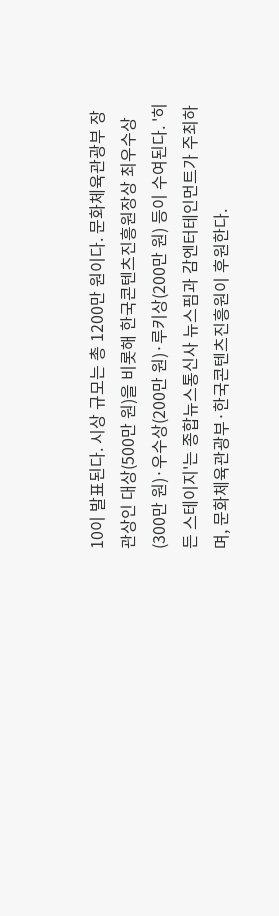10이 발표된다. 시상 규모는 총 1200만 원이다. 문화체육관광부 장관상인 대상(500만 원)을 비롯해 한국콘텐츠진흥원장상 최우수상(300만 원)·우수상(200만 원)·루키상(200만 원) 등이 수여된다. '히든 스테이지'는 종합뉴스통신사 뉴스핌과 감엔터테인먼트가 주최하며, 문화체육관광부·한국콘텐츠진흥원이 후원한다.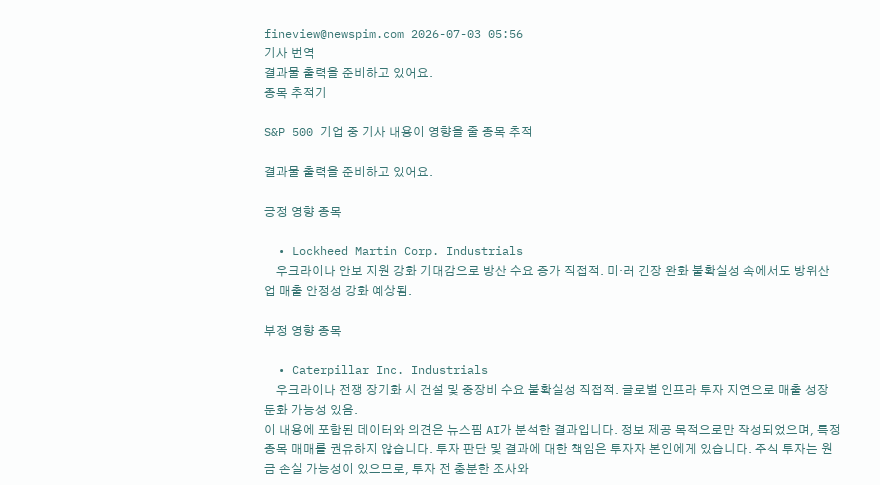fineview@newspim.com 2026-07-03 05:56
기사 번역
결과물 출력을 준비하고 있어요.
종목 추적기

S&P 500 기업 중 기사 내용이 영향을 줄 종목 추적

결과물 출력을 준비하고 있어요.

긍정 영향 종목

  • Lockheed Martin Corp. Industrials
    우크라이나 안보 지원 강화 기대감으로 방산 수요 증가 직접적. 미·러 긴장 완화 불확실성 속에서도 방위산업 매출 안정성 강화 예상됨.

부정 영향 종목

  • Caterpillar Inc. Industrials
    우크라이나 전쟁 장기화 시 건설 및 중장비 수요 불확실성 직접적. 글로벌 인프라 투자 지연으로 매출 성장 둔화 가능성 있음.
이 내용에 포함된 데이터와 의견은 뉴스핌 AI가 분석한 결과입니다. 정보 제공 목적으로만 작성되었으며, 특정 종목 매매를 권유하지 않습니다. 투자 판단 및 결과에 대한 책임은 투자자 본인에게 있습니다. 주식 투자는 원금 손실 가능성이 있으므로, 투자 전 충분한 조사와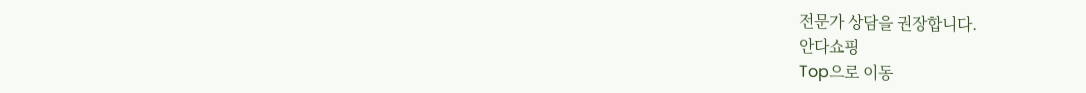전문가 상담을 권장합니다.
안다쇼핑
Top으로 이동